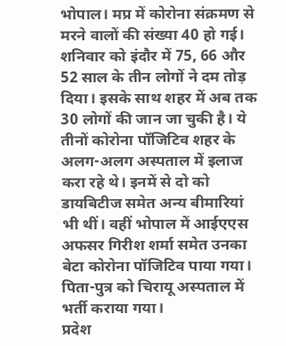भोपाल। मप्र में कोरोना संक्रमण से मरने वालों की संख्या 40 हो गई। शनिवार को इंदौर में 75, 66 और 52 साल के तीन लोगों ने दम तोड़ दिया। इसके साथ शहर में अब तक 30 लोगों की जान जा चुकी है। ये तीनों कोरोना पॉजिटिव शहर के अलग-अलग अस्पताल में इलाज करा रहे थे। इनमें से दो को डायबिटीज समेत अन्य बीमारियां भी थीं। वहीं भोपाल में आईएएस अफसर गिरीश शर्मा समेत उनका बेटा कोरोना पॉजिटिव पाया गया। पिता-पुत्र को चिरायू अस्पताल में भर्ती कराया गया।
प्रदेश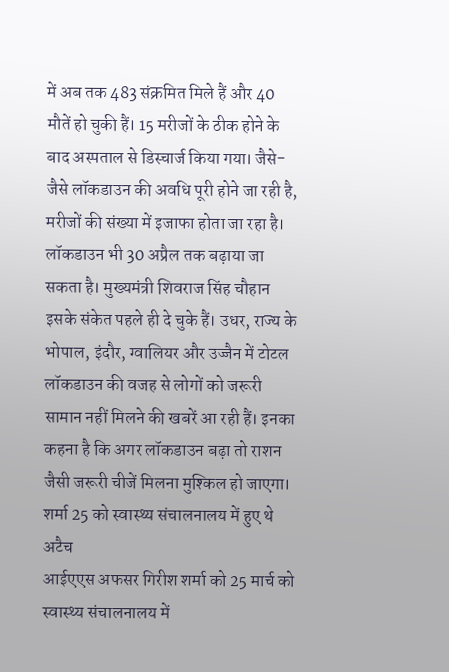में अब तक 483 संक्रमित मिले हैं और 40 मौतें हो चुकी हैं। 15 मरीजों के ठीक होने के बाद अस्पताल से डिस्चार्ज किया गया। जैसे-जैसे लॉकडाउन की अवधि पूरी होने जा रही है, मरीजों की संख्या में इजाफा होता जा रहा है। लॉकडाउन भी 30 अप्रैल तक बढ़ाया जा सकता है। मुख्यमंत्री शिवराज सिंह चौहान इसके संकेत पहले ही दे चुके हैं। उधर, राज्य के भोपाल, इंदौर, ग्वालियर और उज्जैन में टोटल लॉकडाउन की वजह से लोगों को जरूरी सामान नहीं मिलने की खबरें आ रही हैं। इनका कहना है कि अगर लॉकडाउन बढ़ा तो राशन जैसी जरूरी चीजें मिलना मुश्किल हो जाएगा।
शर्मा 25 को स्वास्थ्य संचालनालय में हुए थे अटैच
आईएएस अफसर गिरीश शर्मा को 25 मार्च को स्वास्थ्य संचालनालय में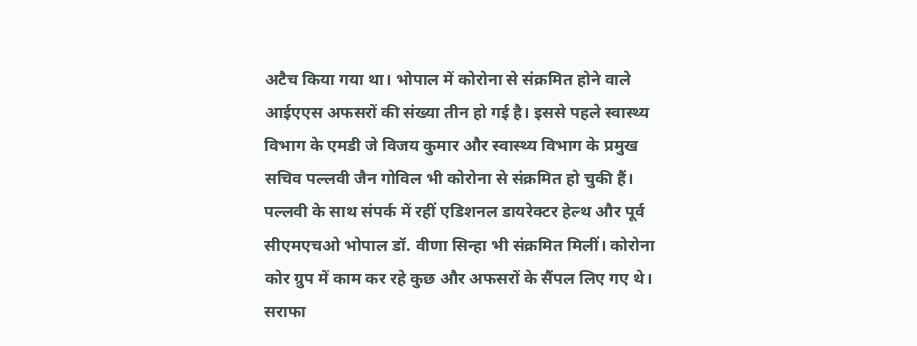अटैच किया गया था। भोपाल में कोरोना से संक्रमित होने वाले आईएएस अफसरों की संख्या तीन हो गई है। इससे पहले स्वास्थ्य विभाग के एमडी जे विजय कुमार और स्वास्थ्य विभाग के प्रमुख सचिव पल्लवी जैन गोविल भी कोरोना से संक्रमित हो चुकी हैं। पल्लवी के साथ संपर्क में रहीं एडिशनल डायरेक्टर हेल्थ और पूर्व सीएमएचओ भोपाल डॉ. वीणा सिन्हा भी संक्रमित मिलीं। कोरोना कोर ग्रुप में काम कर रहे कुछ और अफसरों के सैंपल लिए गए थे।
सराफा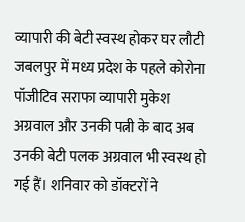व्यापारी की बेटी स्वस्थ होकर घर लौटी
जबलपुर में मध्य प्रदेश के पहले कोरोना पॉजीटिव सराफा व्यापारी मुकेश अग्रवाल और उनकी पत्नी के बाद अब उनकी बेटी पलक अग्रवाल भी स्वस्थ हो गई हैं। शनिवार को डॉक्टरों ने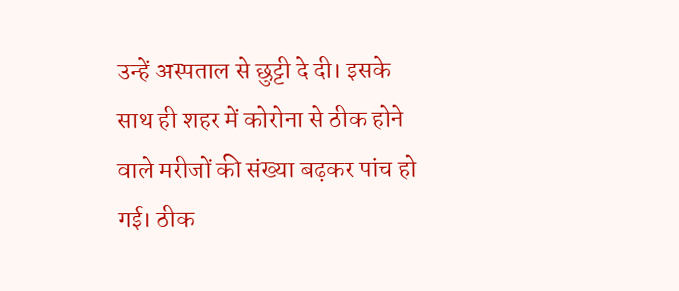उन्हें अस्पताल से छुट्टी दे दी। इसके साथ ही शहर में कोरोना से ठीक होने वाले मरीजों की संख्या बढ़कर पांच हो गई। ठीक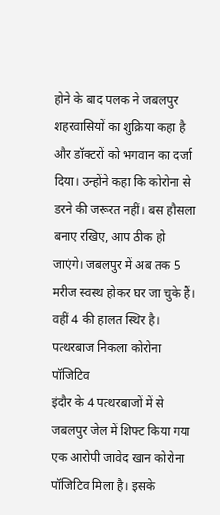होने के बाद पलक ने जबलपुर शहरवासियों का शुक्रिया कहा है और डॉक्टरों को भगवान का दर्जा दिया। उन्होंने कहा कि कोरोना से डरने की जरूरत नहीं। बस हौसला बनाए रखिए, आप ठीक हो जाएंगे। जबलपुर में अब तक 5 मरीज स्वस्थ होकर घर जा चुके हैं। वहीं 4 की हालत स्थिर है।
पत्थरबाज निकला कोरोना पॉजिटिव
इंदौर के 4 पत्थरबाजों में से जबलपुर जेल में शिफ्ट किया गया एक आरोपी जावेद खान कोरोना पॉजिटिव मिला है। इसके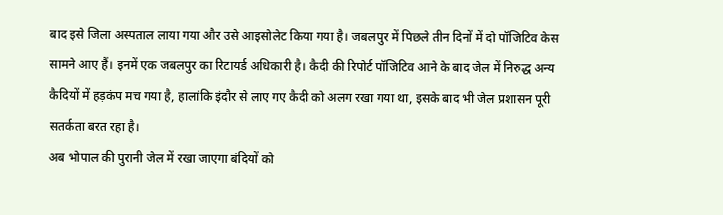बाद इसे जिला अस्पताल लाया गया और उसे आइसोलेट किया गया है। जबलपुर में पिछले तीन दिनों में दो पॉजिटिव केस सामने आए हैं। इनमें एक जबलपुर का रिटायर्ड अधिकारी है। कैदी की रिपोर्ट पॉजिटिव आने के बाद जेल में निरुद्ध अन्य कैदियों में हड़कंप मच गया है, हालांकि इंदौर से लाए गए कैदी को अलग रखा गया था, इसके बाद भी जेल प्रशासन पूरी सतर्कता बरत रहा है।
अब भोपाल की पुरानी जेल में रखा जाएगा बंदियों को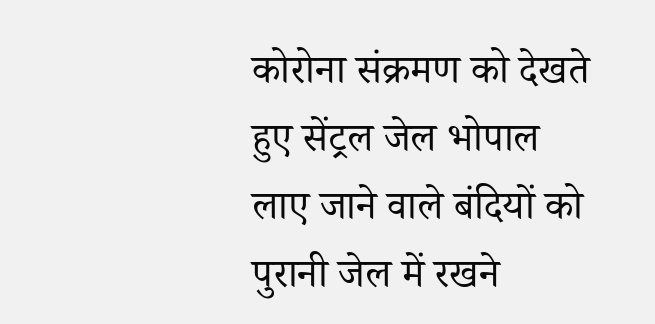कोरोना संक्रमण को देखते हुए सेंट्रल जेल भोपाल लाए जाने वाले बंदियों को पुरानी जेल में रखने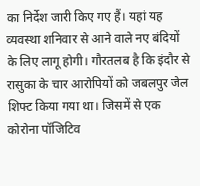का निर्देश जारी किए गए हैं। यहां यह व्यवस्था शनिवार से आने वाले नए बंदियों के लिए लागू होगी। गौरतलब है कि इंदौर से रासुका के चार आरोपियों को जबलपुर जेल शिफ्ट किया गया था। जिसमें से एक कोरोना पॉजिटिव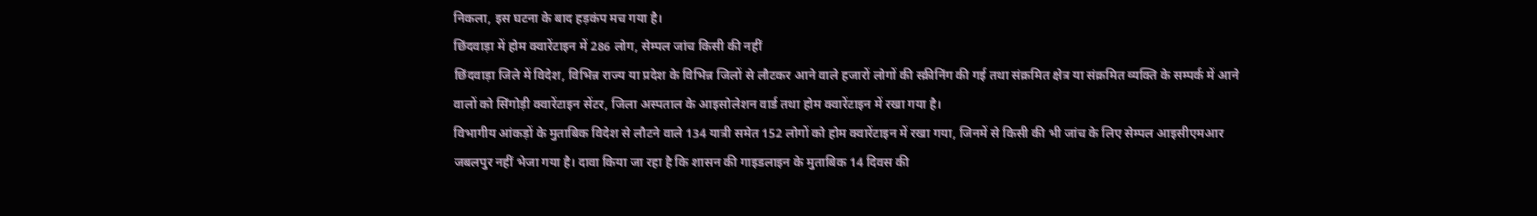निकला, इस घटना के बाद हड़कंप मच गया है।
छिंदवाड़ा में होम क्वारेंटाइन में 286 लोग, सेम्पल जांच किसी की नहीं
छिंदवाड़ा जिले में विदेश, विभिन्न राज्य या प्रदेश के विभिन्न जिलों से लौटकर आने वाले हजारों लोगों की स्क्रीनिंग की गई तथा संक्रमित क्षेत्र या संक्रमित व्यक्ति के सम्पर्क में आने वालों को सिंगोड़ी क्वारेंटाइन सेंटर, जिला अस्पताल के आइसोलेशन वार्ड तथा होम क्वारेंटाइन में रखा गया है।
विभागीय आंकड़ों के मुताबिक विदेश से लौटने वाले 134 यात्री समेत 152 लोगों को होम क्वारेंटाइन में रखा गया, जिनमें से किसी की भी जांच के लिए सेम्पल आइसीएमआर जबलपुर नहीं भेजा गया है। दावा किया जा रहा है कि शासन की गाइडलाइन के मुताबिक 14 दिवस की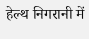हेल्थ निगरानी में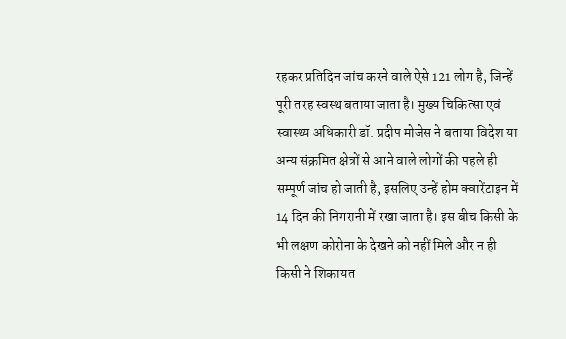रहकर प्रतिदिन जांच करने वाले ऐसे 121 लोग है, जिन्हें पूरी तरह स्वस्थ बताया जाता है। मुख्य चिकित्सा एवं स्वास्थ्य अधिकारी डॉ. प्रदीप मोजेस ने बताया विदेश या अन्य संक्रमित क्षेत्रों से आने वाले लोगों की पहले ही सम्पूर्ण जांच हो जाती है, इसलिए उन्हें होम क्वारेंटाइन में 14 दिन की निगरानी में रखा जाता है। इस बीच किसी के भी लक्षण कोरोना के देखने को नहीं मिले और न ही किसी ने शिकायत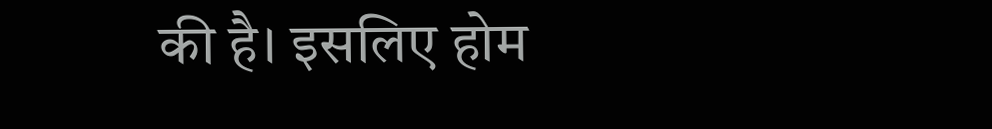की है। इसलिए होम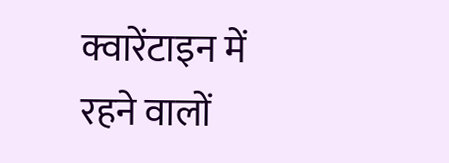क्वारेंटाइन में रहने वालों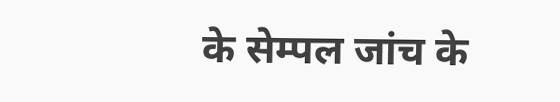के सेम्पल जांच के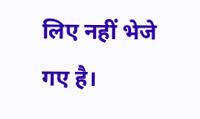लिए नहीं भेजे गए है।